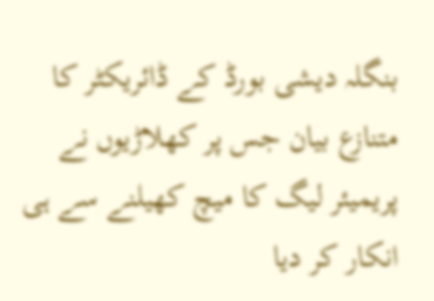بنگلہ دیشی بورڈ کے ڈائریکٹر کا متنازع بیان جس پر کھلاڑیوں نے پریمیئر لیگ کا میچ کھیلنے سے ہی انکار کر دیا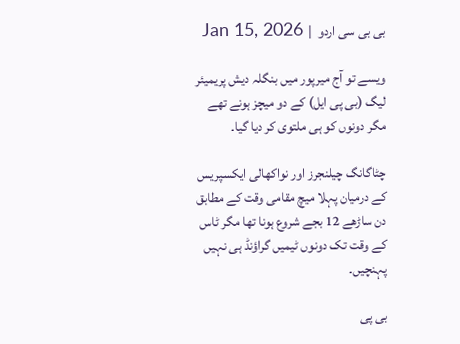بی بی سی اردو  |  Jan 15, 2026

ویسے تو آج میرپور میں بنگلہ دیش پریمیئر لیگ (بی پی ایل) کے دو میچز ہونے تھے مگر دونوں کو ہی ملتوی کر دیا گیا۔

چٹاگانگ چیلنجرز اور نواکھالی ایکسپریس کے درمیان پہلا میچ مقامی وقت کے مطابق دن ساڑھے 12 بجے شروع ہونا تھا مگر ٹاس کے وقت تک دونوں ٹیمیں گراؤنڈ ہی نہیں پہنچیں۔

بی پی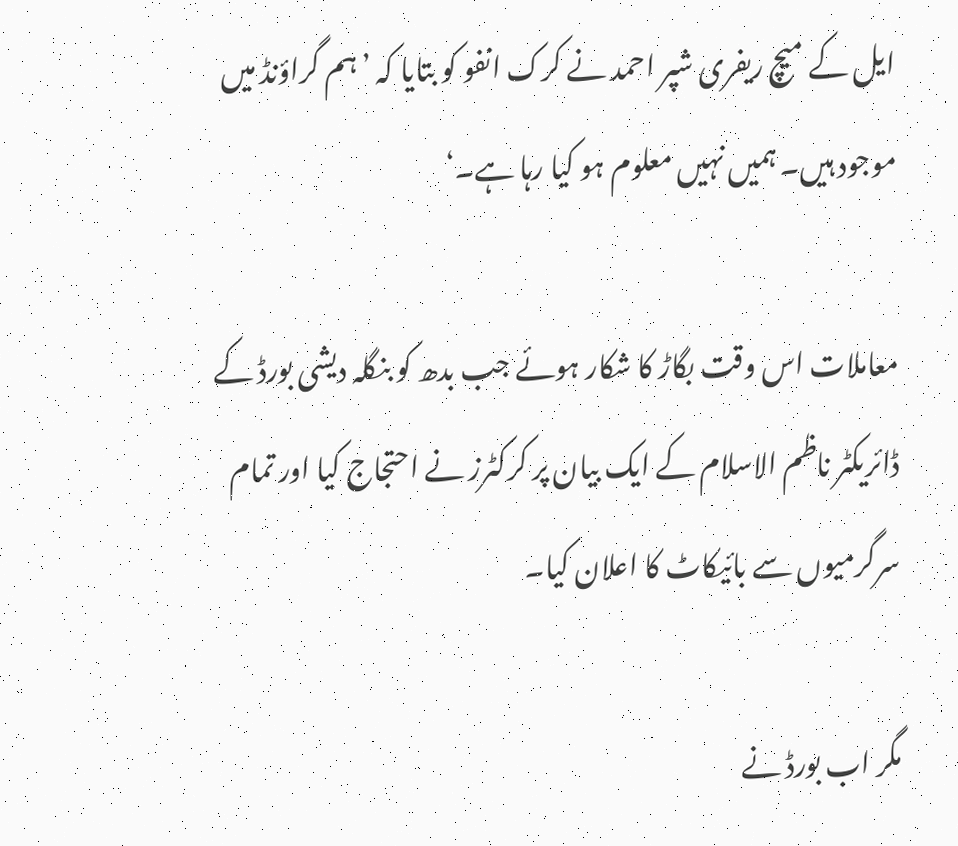ایل کے میچ ریفری شپر احمد نے کرک انفو کو بتایا کہ ’ہم گراؤنڈ میں موجود ہیں۔ ہمیں نہیں معلوم ہو کیا رہا ہے۔‘

معاملات اس وقت بگاڑ کا شکار ہوئے جب بدھ کو بنگلہ دیشی بورڈ کے ڈائریکٹر ناظم الاسلام کے ایک بیان پر کرکٹرز نے احتجاج کیا اور تمام سرگرمیوں سے بائیکاٹ کا اعلان کیا۔

مگر اب بورڈ نے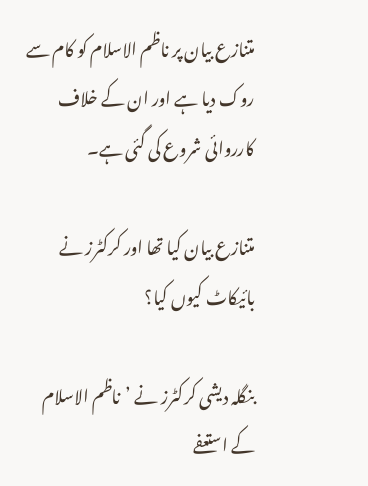متنازع بیان پر ناظم الاسلام کو کام سے روک دیا ہے اور ان کے خلاف کارروائی شروع کی گئی ہے۔

متنازع بیان کیا تھا اور کرکٹرز نے بائیکاٹ کیوں کیا؟

بنگلہ دیشی کرکٹرز نے ’ناظم الاسلام کے استعفے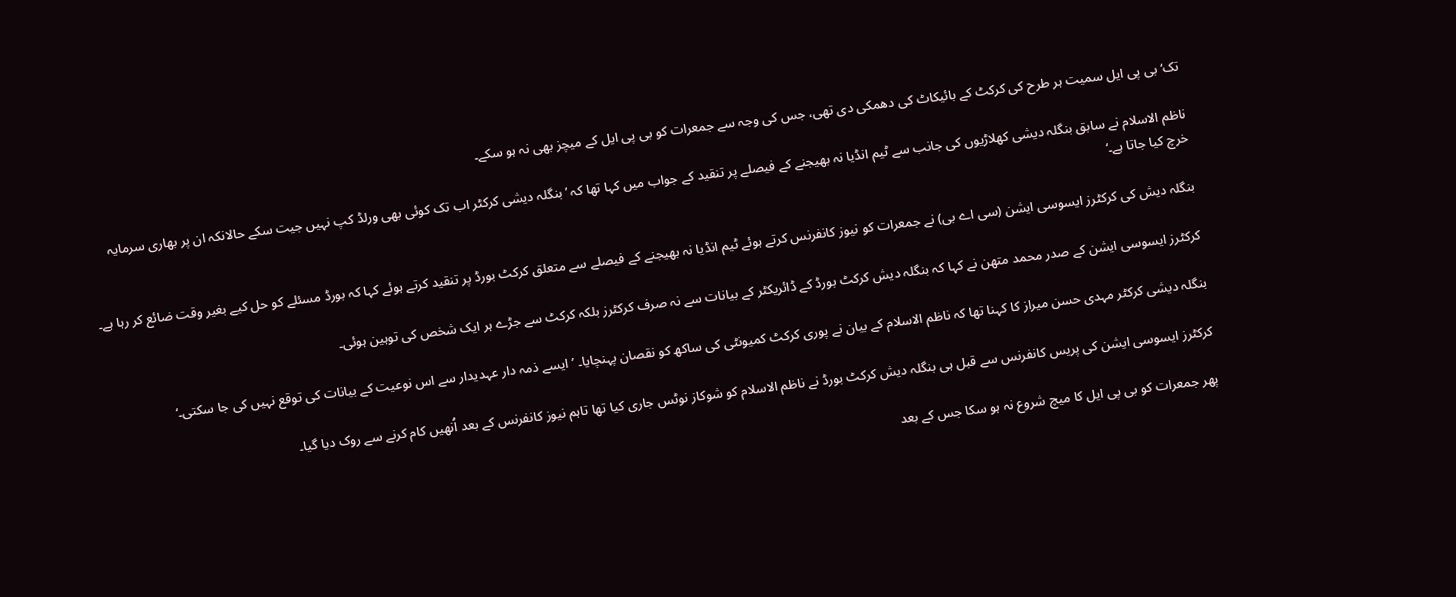تک‘ بی پی ایل سمیت ہر طرح کی کرکٹ کے بائیکاٹ کی دھمکی دی تھی، جس کی وجہ سے جمعرات کو بی پی ایل کے میچز بھی نہ ہو سکے۔

ناظم الاسلام نے سابق بنگلہ دیشی کھلاڑیوں کی جانب سے ٹیم انڈیا نہ بھیجنے کے فیصلے پر تنقید کے جواب میں کہا تھا کہ ’بنگلہ دیشی کرکٹر اب تک کوئی بھی ورلڈ کپ نہیں جیت سکے حالانکہ ان پر بھاری سرمایہ خرچ کیا جاتا ہے۔‘

بنگلہ دیش کی کرکٹرز ایسوسی ایشن (سی اے بی) نے جمعرات کو نیوز کانفرنس کرتے ہوئے ٹیم انڈیا نہ بھیجنے کے فیصلے سے متعلق کرکٹ بورڈ پر تنقید کرتے ہوئے کہا کہ بورڈ مسئلے کو حل کیے بغیر وقت ضائع کر رہا ہے۔

کرکٹرز ایسوسی ایشن کے صدر محمد متھن نے کہا کہ بنگلہ دیش کرکٹ بورڈ کے ڈائریکٹر کے بیانات سے نہ صرف کرکٹرز بلکہ کرکٹ سے جڑے ہر ایک شخص کی توہین ہوئی۔

بنگلہ دیشی کرکٹر مہدی حسن میراز کا کہنا تھا کہ ناظم الاسلام کے بیان نے پوری کرکٹ کمیونٹی کی ساکھ کو نقصان پہنچایا۔ ’ایسے ذمہ دار عہدیدار سے اس نوعیت کے بیانات کی توقع نہیں کی جا سکتی۔‘

کرکٹرز ایسوسی ایشن کی پریس کانفرنس سے قبل ہی بنگلہ دیش کرکٹ بورڈ نے ناظم الاسلام کو شوکاز نوٹس جاری کیا تھا تاہم نیوز کانفرنس کے بعد اُنھیں کام کرنے سے روک دیا گیا۔

پھر جمعرات کو بی پی ایل کا میچ شروع نہ ہو سکا جس کے بعد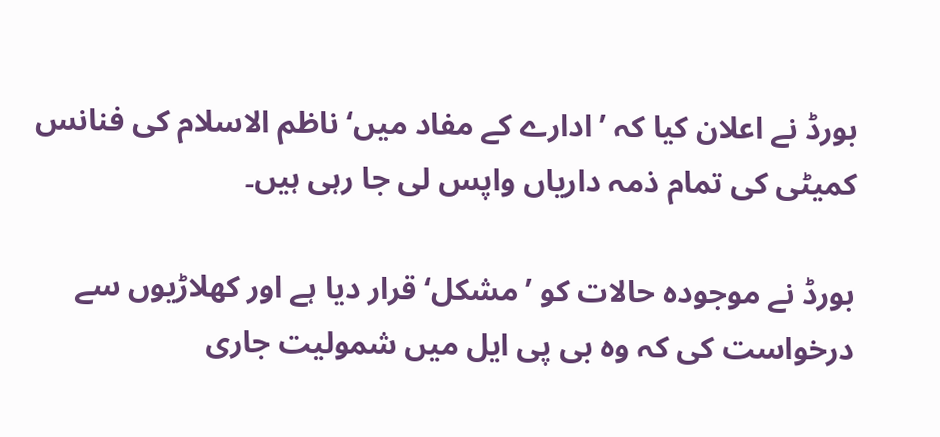بورڈ نے اعلان کیا کہ ’ادارے کے مفاد میں‘ ناظم الاسلام کی فنانس کمیٹی کی تمام ذمہ داریاں واپس لی جا رہی ہیں۔

بورڈ نے موجودہ حالات کو ’مشکل‘ قرار دیا ہے اور کھلاڑیوں سے درخواست کی کہ وہ بی پی ایل میں شمولیت جاری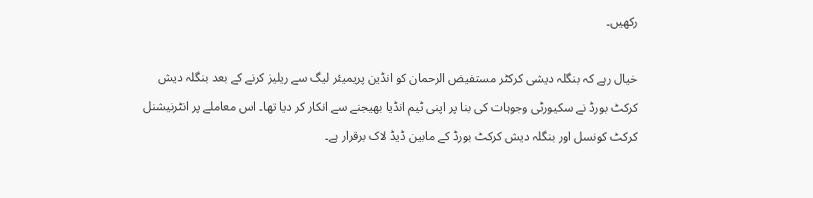رکھیں۔

خیال رہے کہ بنگلہ دیشی کرکٹر مستفیض الرحمان کو انڈین پریمیئر لیگ سے ریلیز کرنے کے بعد بنگلہ دیش کرکٹ بورڈ نے سکیورٹی وجوہات کی بنا پر اپنی ٹیم انڈیا بھیجنے سے انکار کر دیا تھا۔ اس معاملے پر انٹرنیشنل کرکٹ کونسل اور بنگلہ دیش کرکٹ بورڈ کے مابین ڈیڈ لاک برقرار ہے۔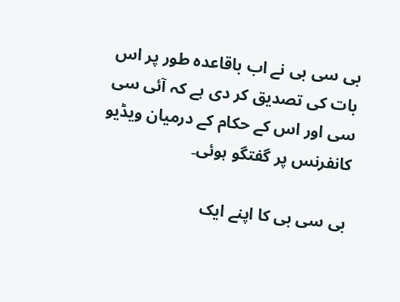بی سی بی نے اب باقاعدہ طور پر اس بات کی تصدیق کر دی ہے کہ آئی سی سی اور اس کے حکام کے درمیان ویڈیو کانفرنس پر گفتگو ہوئی۔

بی سی بی کا اپنے ایک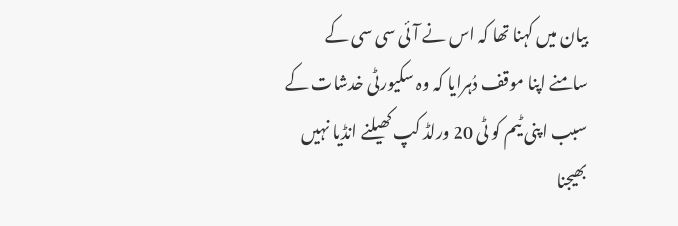بیان میں کہنا تھا کہ اس نے آئی سی سی کے سامنے اپنا موقف دُہرایا کہ وہ سکیورٹی خدشات کے سبب اپنی ٹیم کو ٹی 20 ورلڈ کپ کھیلنے انڈیا نہیں بھیجنا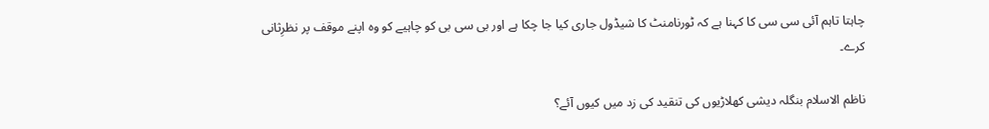چاہتا تاہم آئی سی سی کا کہنا ہے کہ ٹورنامنٹ کا شیڈول جاری کیا جا چکا ہے اور بی سی بی کو چاہیے کو وہ اپنے موقف پر نظرِثانی کرے۔

ناظم الاسلام بنگلہ دیشی کھلاڑیوں کی تنقید کی زد میں کیوں آئے؟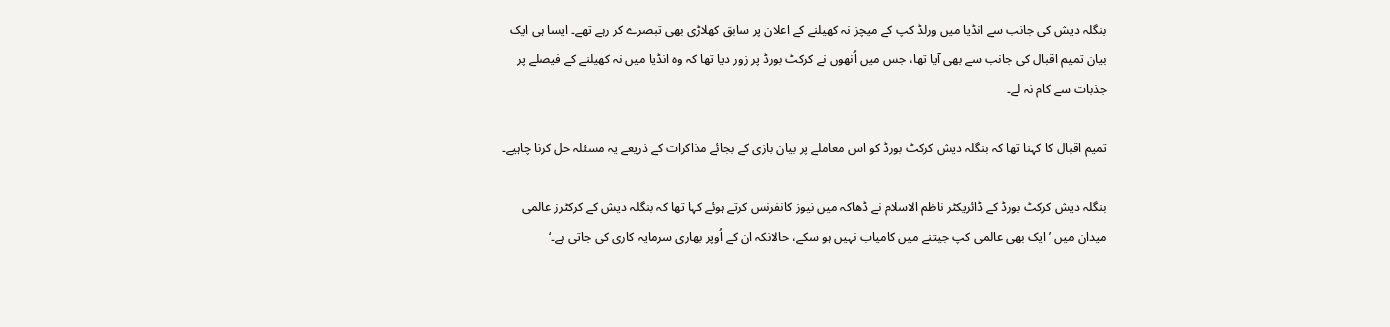بنگلہ دیش کی جانب سے انڈیا میں ورلڈ کپ کے میچز نہ کھیلنے کے اعلان پر سابق کھلاڑی بھی تبصرے کر رہے تھے۔ ایسا ہی ایک بیان تمیم اقبال کی جانب سے بھی آیا تھا، جس میں اُنھوں نے کرکٹ بورڈ پر زور دیا تھا کہ وہ انڈیا میں نہ کھیلنے کے فیصلے پر جذبات سے کام نہ لے۔

تمیم اقبال کا کہنا تھا کہ بنگلہ دیش کرکٹ بورڈ کو اس معاملے پر بیان بازی کے بجائے مذاکرات کے ذریعے یہ مسئلہ حل کرنا چاہیے۔

بنگلہ دیش کرکٹ بورڈ کے ڈائریکٹر ناظم الاسلام نے ڈھاکہ میں نیوز کانفرنس کرتے ہوئے کہا تھا کہ بنگلہ دیش کے کرکٹرز عالمی میدان میں ’ایک بھی عالمی کپ جیتنے میں کامیاب نہیں ہو سکے، حالانکہ ان کے اُوپر بھاری سرمایہ کاری کی جاتی ہے۔‘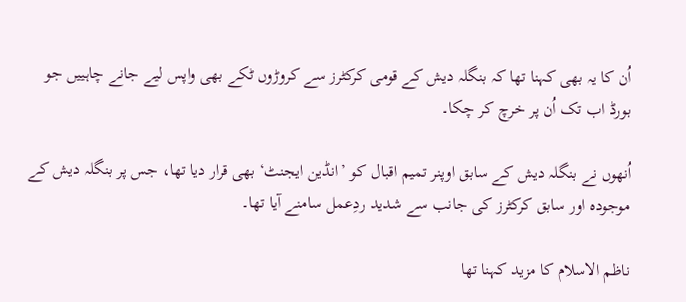اُن کا یہ بھی کہنا تھا کہ بنگلہ دیش کے قومی کرکٹرز سے کروڑوں ٹکے بھی واپس لیے جانے چاہییں جو بورڈ اب تک اُن پر خرچ کر چکا۔

اُنھوں نے بنگلہ دیش کے سابق اوپنر تمیم اقبال کو ’انڈین ایجنٹ‘ بھی قرار دیا تھا، جس پر بنگلہ دیش کے موجودہ اور سابق کرکٹرز کی جانب سے شدید ردِعمل سامنے آیا تھا۔

ناظم الاسلام کا مزید کہنا تھا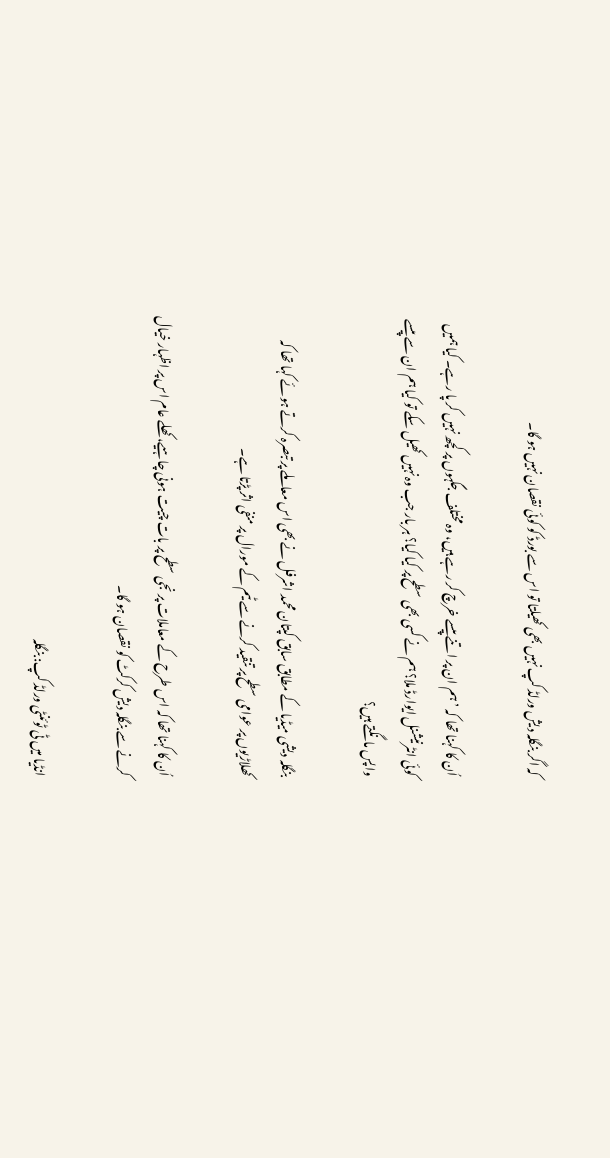کہ اگر بنگلہ دیش ورلڈ کپ نہیں بھی کھیلتا تو اس سے بورڈ کو کوئی نقصان نہیں ہو گا۔

اُن کا کہنا تھا کہ ’ہم ان پر اتنے پیسے خرچ کر رہے ہیں، وہ مختلف جگہوں پر کچھ نہیں کر پا رہے۔ کیا ہمیں کوئی انٹرنیشنل ایوارڈ ملا؟ ہم نے کسی بھی سطح پر کیا کیا؟ ہر بار جب وہ نہیں کھیل سکے تو کیا ہم ان سے پیسے واپس مانگتے ہیں؟

بنگلہ دیشی میڈیا کے مطابق سابق کپتان محمد اشرفل نے بھی اس معاملے پر تبصرہ کرتے ہوئے کہا تھا کہ کھلاڑیوں پر عوامی سطح پر تنقید کرنے سے ٹیم کے مورال پر منفی اثر پڑتا ہے۔

اُن کا کہنا تھا کہ اس طرح کے معاملات پر نجی سطح پر بات چیت ہونی چاہیے، کھلے عام اس پر اظہار خیال کرنے سے بنگلہ دیش کرکٹ کو نقصان ہو گا۔

انڈیا میں ٹی ٹوئنٹی ورلڈ کپ: بنگلہ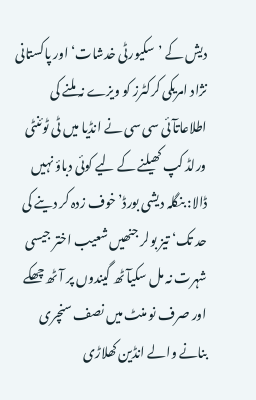دیش کے ’سکیورٹی خدشات‘ اور پاکستانی نژاد امریکی کرکٹرز کو ویزے نہ ملنے کی اطلاعاتآئی سی سی نے انڈیا میں ٹی ٹوئنٹی ورلڈ کپ کھیلنے کے لیے کوئی دباؤ نہیں ڈالا: بنگلہ دیشی بورڈ’خوف زدہ کر دینے کی حد تک‘ تیز بولر جنھیں شعیب اختر جیسی شہرت نہ مل سکیآٹھ گیندوں پر آٹھ چھکے اور صرف نو منٹ میں نصف سنچری بنانے والے انڈین کھلاڑی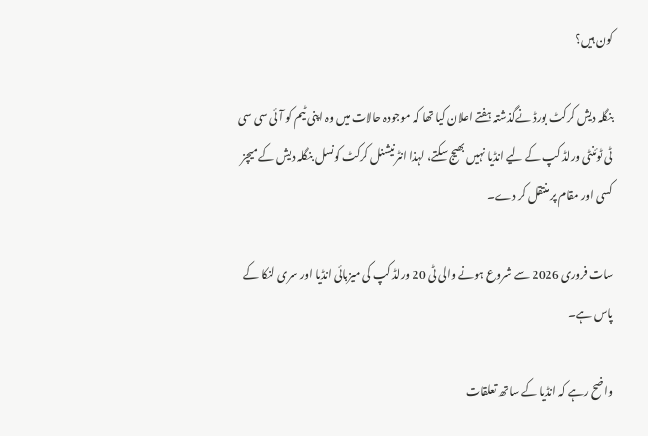کون ہیں؟

بنگلہ دیش کرکٹ بورڈ نےگذشتہ ہفتے اعلان کیا تھا کہ موجودہ حالات میں وہ اپنی ٹیم کو آئی سی سی ٹی ٹوئنٹی ورلڈ کپ کے لیے انڈیا نہیں بھیج سکتے، لہذا انٹرنیشنل کرکٹ کونسل بنگلہ دیش کے میچز کسی اور مقام پر منتقل کر دے۔

سات فروری 2026 سے شروع ہونے والی ٹی 20 ورلڈ کپ کی میزبائی انڈیا اور سری لنکا کے پاس ہے۔

واضح رہے کہ انڈیا کے ساتھ تعلقات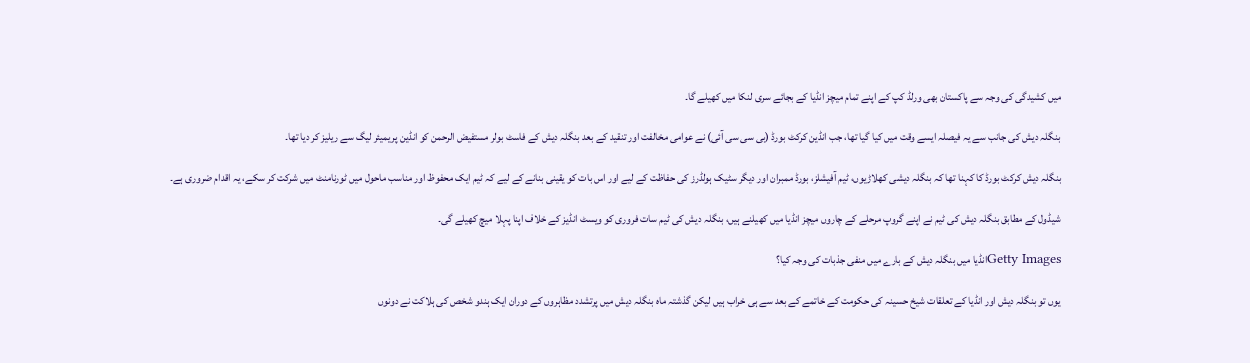میں کشیدگی کی وجہ سے پاکستان بھی ورلڈ کپ کے اپنے تمام میچز انڈیا کے بجائے سری لنکا میں کھیلے گا۔

بنگلہ دیش کی جانب سے یہ فیصلہ ایسے وقت میں کیا گیا تھا، جب انڈین کرکٹ بورڈ (بی سی سی آئی) نے عوامی مخالفت اور تنقید کے بعد بنگلہ دیش کے فاسٹ بولر مستفیض الرحمن کو انڈین پریمیئر لیگ سے ریلیز کر دیا تھا۔

بنگلہ دیش کرکٹ بورڈ کا کہنا تھا کہ بنگلہ دیشی کھلاڑیوں، ٹیم آفیشلز، بورڈ ممبران اور دیگر سٹیک ہولڈرز کی حفاظت کے لیے اور اس بات کو یقینی بنانے کے لیے کہ ٹیم ایک محفوظ اور مناسب ماحول میں ٹورنامنٹ میں شرکت کر سکے، یہ اقدام ضروری ہے۔

شیڈول کے مطابق بنگلہ دیش کی ٹیم نے اپنے گروپ مرحلے کے چاروں میچز انڈیا میں کھیلنے ہیں، بنگلہ دیش کی ٹیم سات فروری کو ویسٹ انڈیز کے خلاف اپنا پہلا میچ کھیلے گی۔

Getty Imagesانڈیا میں بنگلہ دیش کے بارے میں منفی جذبات کی وجہ کیا؟

یوں تو بنگلہ دیش اور انڈیا کے تعلقات شیخ حسینہ کی حکومت کے خاتمے کے بعد سے ہی خراب ہیں لیکن گذشتہ ماہ بنگلہ دیش میں پرتشدد مظاہروں کے دوران ایک ہندو شخص کی ہلاکت نے دونوں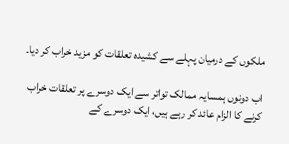ملکوں کے درمیان پہلے سے کشیدہ تعلقات کو مزید خراب کر دیا۔

اب دونوں ہمسایہ ممالک تواتر سے ایک دوسرے پر تعلقات خراب کرنے کا الزام عائد کر رہے ہیں، ایک دوسرے کے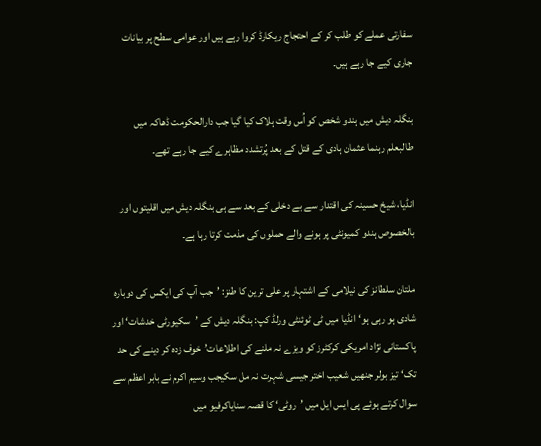سفارتی عملے کو طلب کر کے احتجاج ریکارڈ کروا رہے ہیں اور عوامی سطح پر بیانات جاری کیے جا رہے ہیں۔

بنگلہ دیش میں ہندو شخص کو اُس وقت ہلاک کیا گیا جب دارالحکومت ڈھاکہ میں طالبعلم رہنما عثمان ہادی کے قتل کے بعد پُرتشدد مظاہرے کیے جا رہے تھے۔

انڈیا، شیخ حسینہ کی اقتدار سے بے دخلی کے بعد سے ہی بنگلہ دیش میں اقلیتوں اور بالخصوص ہندو کمیونٹی پر ہونے والے حملوں کی مذمت کرتا رہا ہے۔

ملتان سلطانز کی نیلامی کے اشتہار پر علی ترین کا طنز: ’جب آپ کی ایکس کی دوبارہ شادی ہو رہی ہو‘انڈیا میں ٹی ٹوئنٹی ورلڈ کپ: بنگلہ دیش کے ’سکیورٹی خدشات‘ اور پاکستانی نژاد امریکی کرکٹرز کو ویزے نہ ملنے کی اطلاعات’خوف زدہ کر دینے کی حد تک‘ تیز بولر جنھیں شعیب اختر جیسی شہرت نہ مل سکیجب وسیم اکرم نے بابر اعظم سے سوال کرتے ہوئے پی ایس ایل میں ’روٹی‘ کا قصہ سنایاکرفیو میں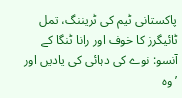پاکستانی ٹیم کی ٹریننگ، تمل ٹائیگرز کا خوف اور رانا ٹنگا کے آنسو: نوے کی دہائی کی یادیں اور ’وہ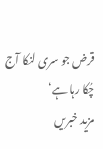قرض جو سری لنکا آج چُکا رہا ہے‘
مزید خبریں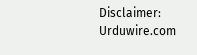Disclaimer: Urduwire.com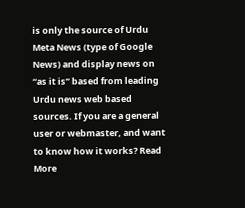is only the source of Urdu Meta News (type of Google News) and display news on “as it is” based from leading Urdu news web based sources. If you are a general user or webmaster, and want to know how it works? Read More